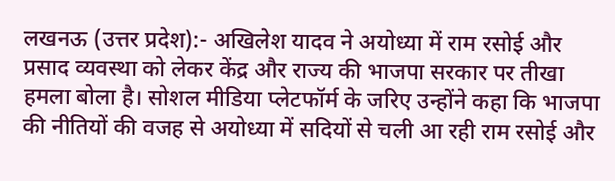लखनऊ (उत्तर प्रदेश):- अखिलेश यादव ने अयोध्या में राम रसोई और प्रसाद व्यवस्था को लेकर केंद्र और राज्य की भाजपा सरकार पर तीखा हमला बोला है। सोशल मीडिया प्लेटफॉर्म के जरिए उन्होंने कहा कि भाजपा की नीतियों की वजह से अयोध्या में सदियों से चली आ रही राम रसोई और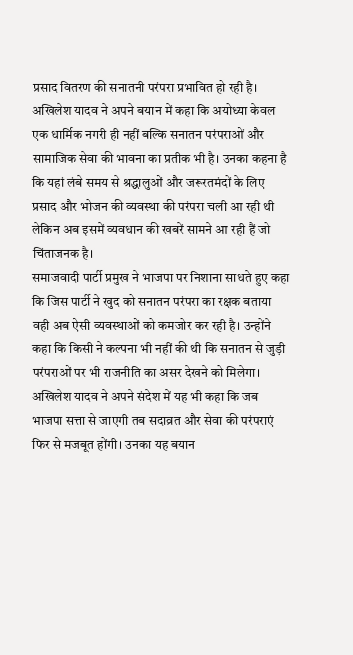प्रसाद वितरण की सनातनी परंपरा प्रभावित हो रही है।
अखिलेश यादव ने अपने बयान में कहा कि अयोध्या केवल एक धार्मिक नगरी ही नहीं बल्कि सनातन परंपराओं और सामाजिक सेवा की भावना का प्रतीक भी है। उनका कहना है कि यहां लंबे समय से श्रद्धालुओं और जरूरतमंदों के लिए प्रसाद और भोजन की व्यवस्था की परंपरा चली आ रही थी लेकिन अब इसमें व्यवधान की खबरें सामने आ रही हैं जो चिंताजनक है।
समाजवादी पार्टी प्रमुख ने भाजपा पर निशाना साधते हुए कहा कि जिस पार्टी ने खुद को सनातन परंपरा का रक्षक बताया वही अब ऐसी व्यवस्थाओं को कमजोर कर रही है। उन्होंने कहा कि किसी ने कल्पना भी नहीं की थी कि सनातन से जुड़ी परंपराओं पर भी राजनीति का असर देखने को मिलेगा।
अखिलेश यादव ने अपने संदेश में यह भी कहा कि जब भाजपा सत्ता से जाएगी तब सदाव्रत और सेवा की परंपराएं फिर से मजबूत होंगी। उनका यह बयान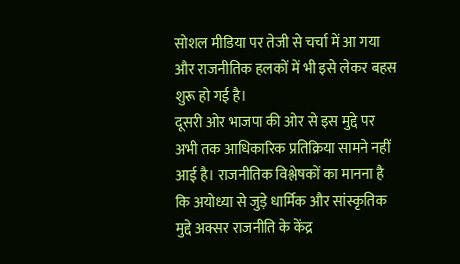सोशल मीडिया पर तेजी से चर्चा में आ गया और राजनीतिक हलकों में भी इसे लेकर बहस शुरू हो गई है।
दूसरी ओर भाजपा की ओर से इस मुद्दे पर अभी तक आधिकारिक प्रतिक्रिया सामने नहीं आई है। राजनीतिक विश्लेषकों का मानना है कि अयोध्या से जुड़े धार्मिक और सांस्कृतिक मुद्दे अक्सर राजनीति के केंद्र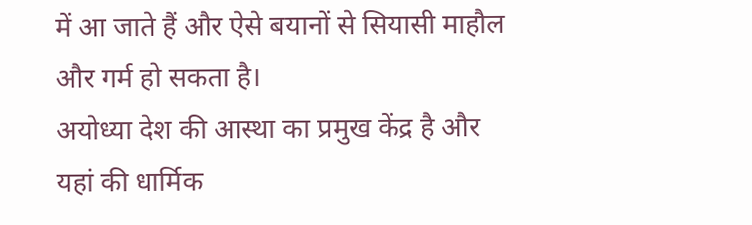में आ जाते हैं और ऐसे बयानों से सियासी माहौल और गर्म हो सकता है।
अयोध्या देश की आस्था का प्रमुख केंद्र है और यहां की धार्मिक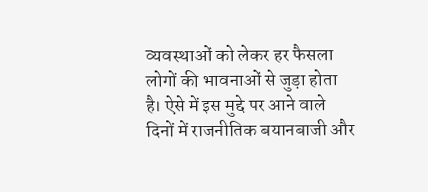व्यवस्थाओं को लेकर हर फैसला लोगों की भावनाओं से जुड़ा होता है। ऐसे में इस मुद्दे पर आने वाले दिनों में राजनीतिक बयानबाजी और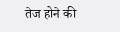तेज होने की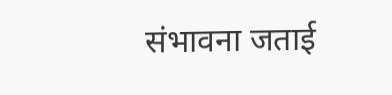संभावना जताई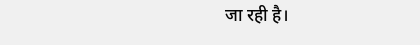जा रही है।